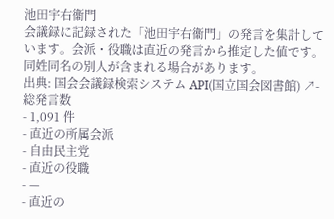池田宇右衞門
会議録に記録された「池田宇右衞門」の発言を集計しています。会派・役職は直近の発言から推定した値です。同姓同名の別人が含まれる場合があります。
出典: 国会会議録検索システム API(国立国会図書館) ↗- 総発言数
- 1,091 件
- 直近の所属会派
- 自由民主党
- 直近の役職
- —
- 直近の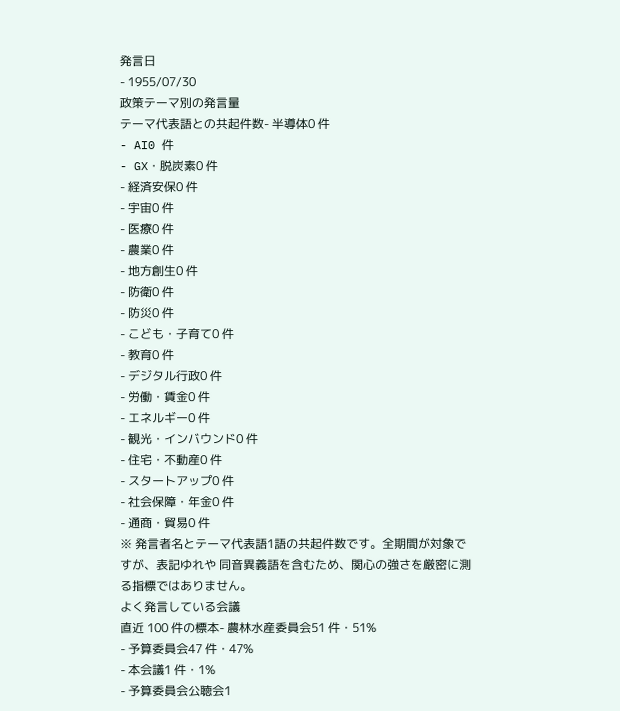発言日
- 1955/07/30
政策テーマ別の発言量
テーマ代表語との共起件数- 半導体0 件
- AI0 件
- GX・脱炭素0 件
- 経済安保0 件
- 宇宙0 件
- 医療0 件
- 農業0 件
- 地方創生0 件
- 防衛0 件
- 防災0 件
- こども・子育て0 件
- 教育0 件
- デジタル行政0 件
- 労働・賃金0 件
- エネルギー0 件
- 観光・インバウンド0 件
- 住宅・不動産0 件
- スタートアップ0 件
- 社会保障・年金0 件
- 通商・貿易0 件
※ 発言者名とテーマ代表語1語の共起件数です。全期間が対象ですが、表記ゆれや 同音異義語を含むため、関心の強さを厳密に測る指標ではありません。
よく発言している会議
直近 100 件の標本- 農林水産委員会51 件・51%
- 予算委員会47 件・47%
- 本会議1 件・1%
- 予算委員会公聴会1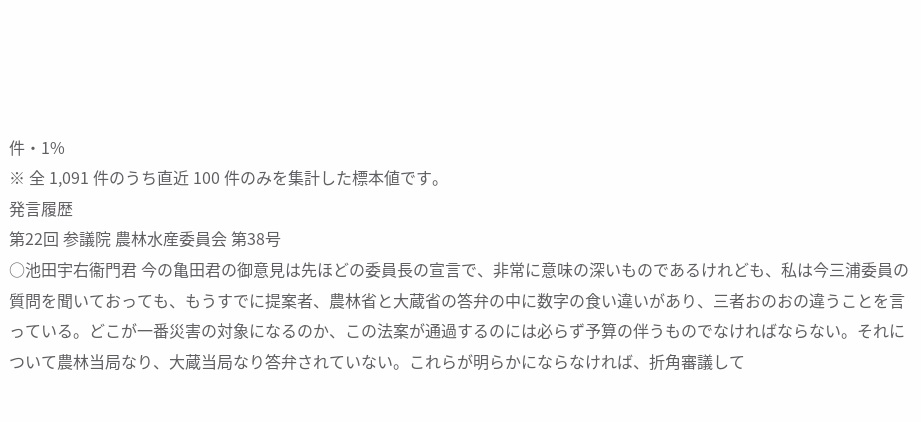件・1%
※ 全 1,091 件のうち直近 100 件のみを集計した標本値です。
発言履歴
第22回 参議院 農林水産委員会 第38号
○池田宇右衞門君 今の亀田君の御意見は先ほどの委員長の宣言で、非常に意味の深いものであるけれども、私は今三浦委員の質問を聞いておっても、もうすでに提案者、農林省と大蔵省の答弁の中に数字の食い違いがあり、三者おのおの違うことを言っている。どこが一番災害の対象になるのか、この法案が通過するのには必らず予算の伴うものでなければならない。それについて農林当局なり、大蔵当局なり答弁されていない。これらが明らかにならなければ、折角審議して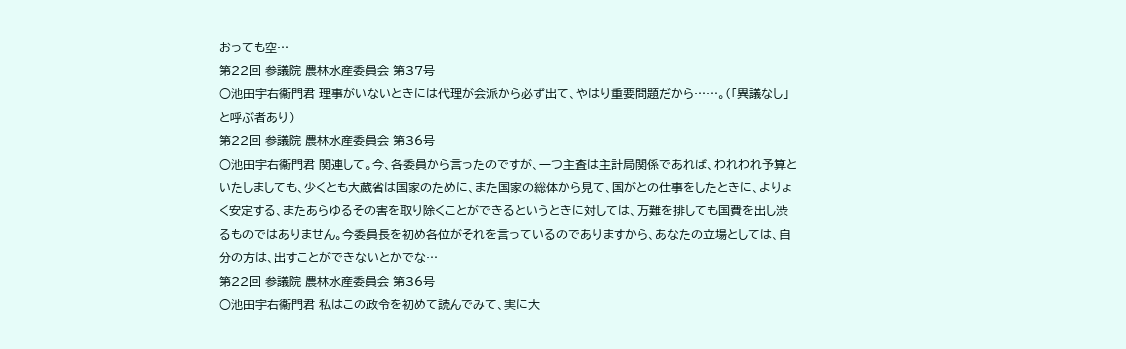おっても空…
第22回 参議院 農林水産委員会 第37号
○池田宇右衞門君 理事がいないときには代理が会派から必ず出て、やはり重要問題だから……。(「異議なし」と呼ぶ者あり)
第22回 参議院 農林水産委員会 第36号
○池田宇右衞門君 関連して。今、各委員から言ったのですが、一つ主査は主計局関係であれば、われわれ予算といたしましても、少くとも大蔵省は国家のために、また国家の総体から見て、国がとの仕事をしたときに、よりょく安定する、またあらゆるその害を取り除くことができるというときに対しては、万難を排しても国費を出し渋るものではありません。今委員長を初め各位がそれを言っているのでありますから、あなたの立場としては、自分の方は、出すことができないとかでな…
第22回 参議院 農林水産委員会 第36号
○池田宇右衞門君 私はこの政令を初めて読んでみて、実に大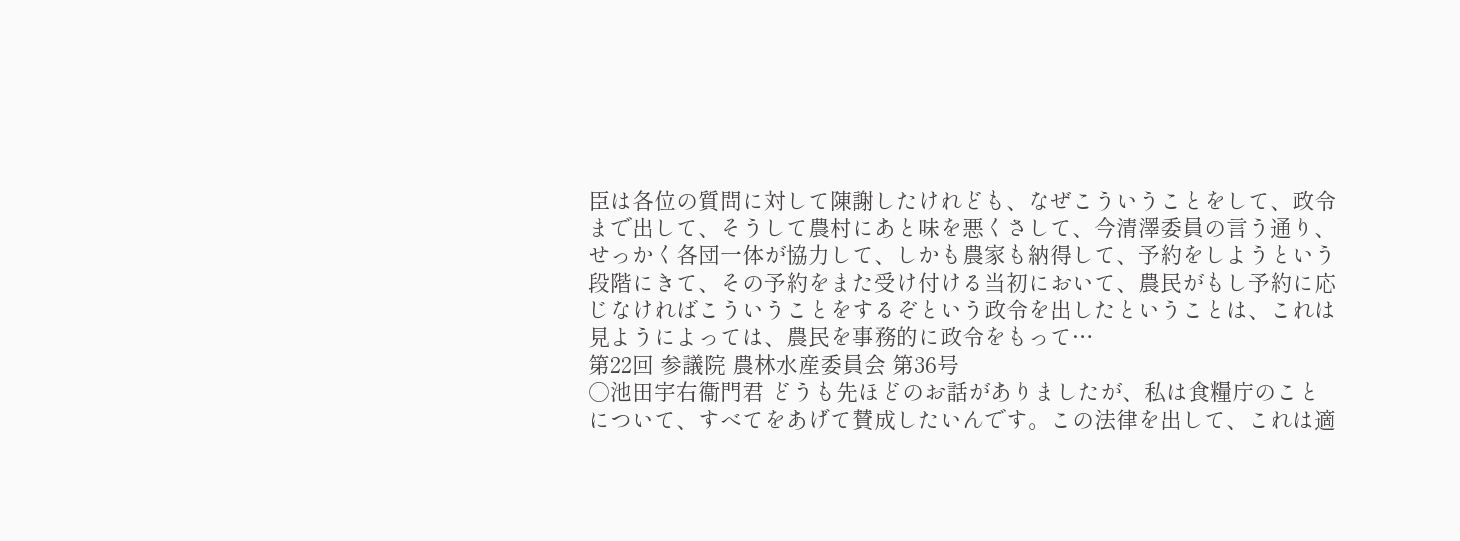臣は各位の質問に対して陳謝したけれども、なぜこういうことをして、政令まで出して、そうして農村にあと味を悪くさして、今清澤委員の言う通り、せっかく各団一体が協力して、しかも農家も納得して、予約をしようという段階にきて、その予約をまた受け付ける当初において、農民がもし予約に応じなければこういうことをするぞという政令を出したということは、これは見ようによっては、農民を事務的に政令をもって…
第22回 参議院 農林水産委員会 第36号
○池田宇右衞門君 どうも先ほどのお話がありましたが、私は食糧庁のことについて、すべてをあげて賛成したいんです。この法律を出して、これは適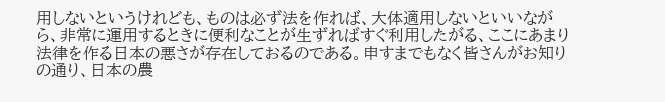用しないというけれども、ものは必ず法を作れば、大体適用しないといいながら、非常に運用するときに便利なことが生ずればすぐ利用したがる、ここにあまり法律を作る日本の悪さが存在しておるのである。申すまでもなく皆さんがお知りの通り、日本の農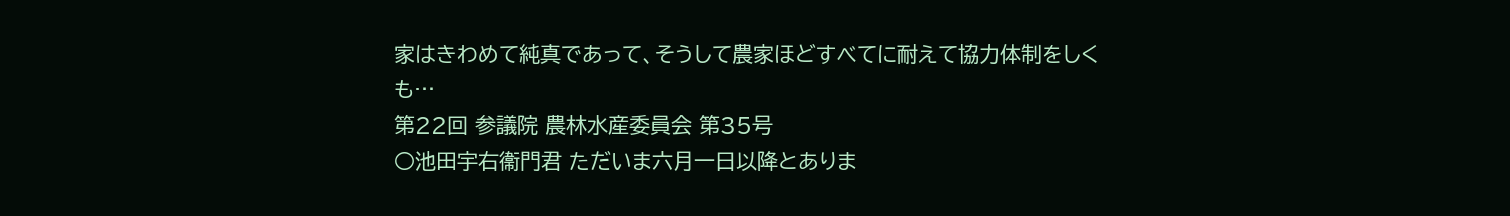家はきわめて純真であって、そうして農家ほどすべてに耐えて協力体制をしくも…
第22回 参議院 農林水産委員会 第35号
○池田宇右衞門君 ただいま六月一日以降とありま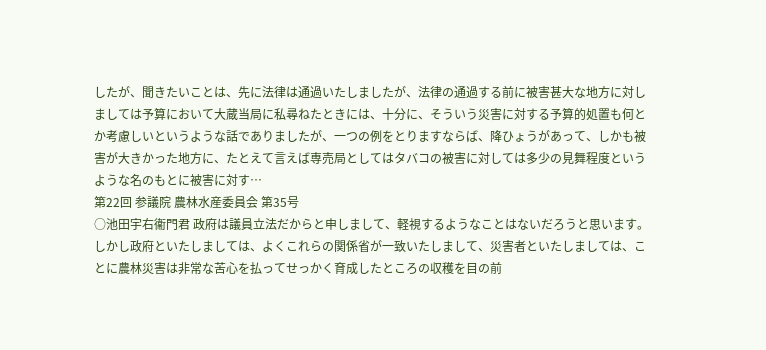したが、聞きたいことは、先に法律は通過いたしましたが、法律の通過する前に被害甚大な地方に対しましては予算において大蔵当局に私尋ねたときには、十分に、そういう災害に対する予算的処置も何とか考慮しいというような話でありましたが、一つの例をとりますならば、降ひょうがあって、しかも被害が大きかった地方に、たとえて言えば専売局としてはタバコの被害に対しては多少の見舞程度というような名のもとに被害に対す…
第22回 参議院 農林水産委員会 第35号
○池田宇右衞門君 政府は議員立法だからと申しまして、軽視するようなことはないだろうと思います。しかし政府といたしましては、よくこれらの関係省が一致いたしまして、災害者といたしましては、ことに農林災害は非常な苦心を払ってせっかく育成したところの収穫を目の前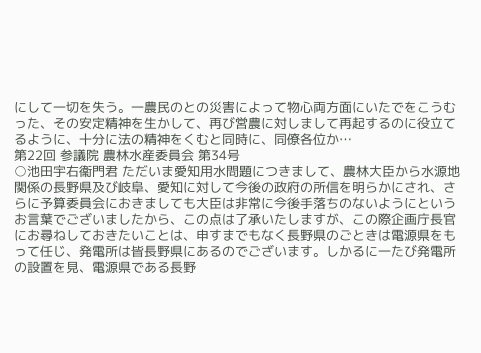にして一切を失う。一農民のとの災害によって物心両方面にいたでをこうむった、その安定精神を生かして、再び営農に対しまして再起するのに役立てるように、十分に法の精神をくむと同時に、同僚各位か…
第22回 参議院 農林水産委員会 第34号
○池田宇右衞門君 ただいま愛知用水問題につきまして、農林大臣から水源地関係の長野県及び岐阜、愛知に対して今後の政府の所信を明らかにされ、さらに予算委員会におきましても大臣は非常に今後手落ちのないようにというお言葉でございましたから、この点は了承いたしますが、この際企画庁長官にお尋ねしておきたいことは、申すまでもなく長野県のごときは電源県をもって任じ、発電所は皆長野県にあるのでございます。しかるに一たび発電所の設置を見、電源県である長野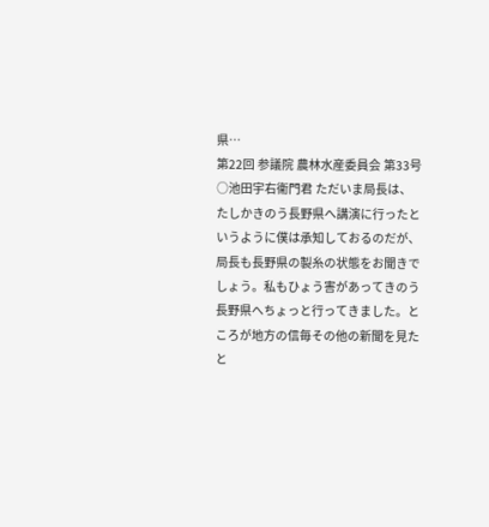県…
第22回 参議院 農林水産委員会 第33号
○池田宇右衞門君 ただいま局長は、たしかきのう長野県へ講演に行ったというように僕は承知しておるのだが、局長も長野県の製糸の状態をお聞きでしょう。私もひょう害があってきのう長野県へちょっと行ってきました。ところが地方の信毎その他の新聞を見たと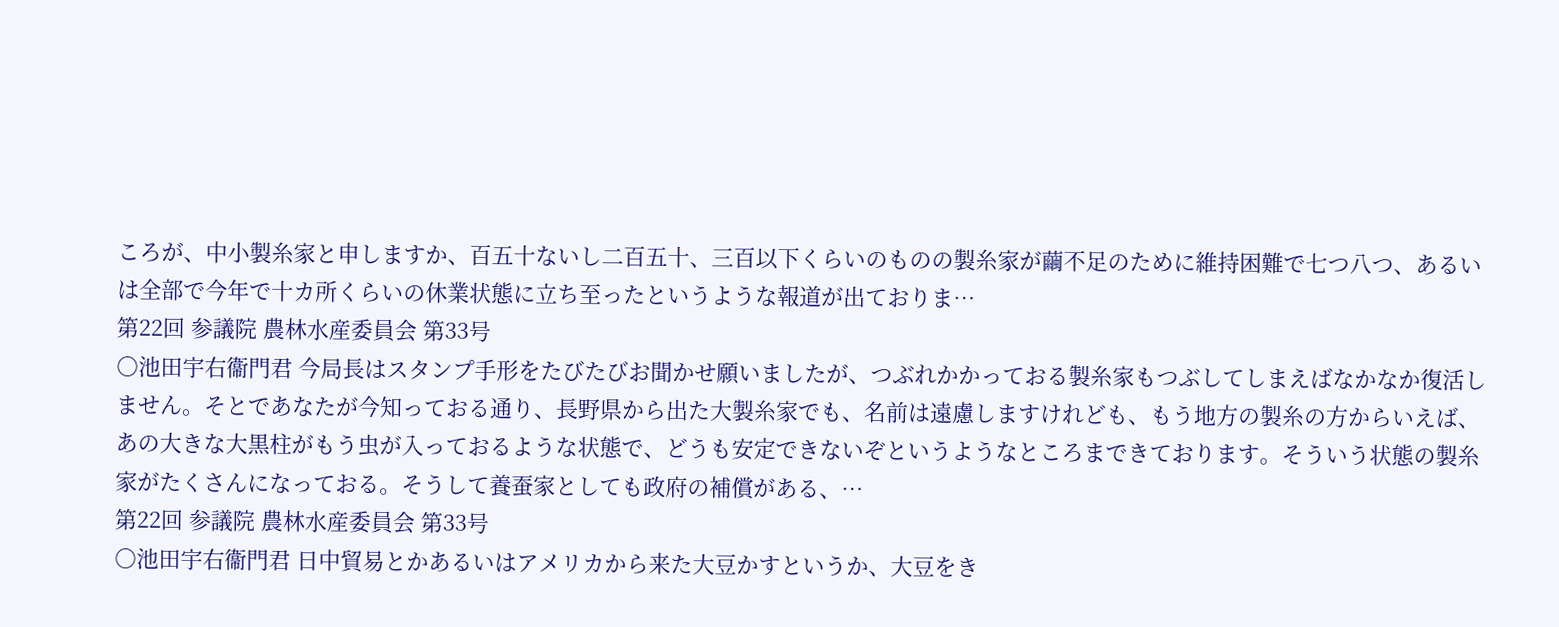ころが、中小製糸家と申しますか、百五十ないし二百五十、三百以下くらいのものの製糸家が繭不足のために維持困難で七つ八つ、あるいは全部で今年で十カ所くらいの休業状態に立ち至ったというような報道が出ておりま…
第22回 参議院 農林水産委員会 第33号
○池田宇右衞門君 今局長はスタンプ手形をたびたびお聞かせ願いましたが、つぶれかかっておる製糸家もつぶしてしまえばなかなか復活しません。そとであなたが今知っておる通り、長野県から出た大製糸家でも、名前は遠慮しますけれども、もう地方の製糸の方からいえば、あの大きな大黒柱がもう虫が入っておるような状態で、どうも安定できないぞというようなところまできております。そういう状態の製糸家がたくさんになっておる。そうして養蚕家としても政府の補償がある、…
第22回 参議院 農林水産委員会 第33号
○池田宇右衞門君 日中貿易とかあるいはアメリカから来た大豆かすというか、大豆をき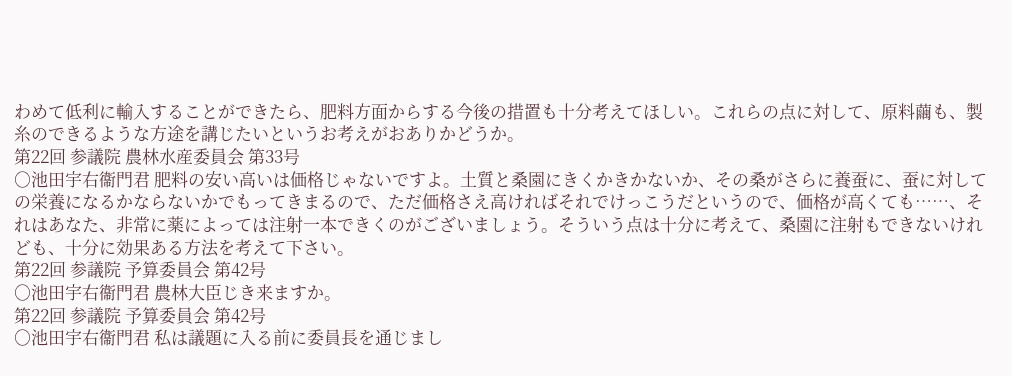わめて低利に輸入することができたら、肥料方面からする今後の措置も十分考えてほしい。これらの点に対して、原料繭も、製糸のできるような方途を講じたいというお考えがおありかどうか。
第22回 参議院 農林水産委員会 第33号
○池田宇右衞門君 肥料の安い高いは価格じゃないですよ。土質と桑園にきくかきかないか、その桑がさらに養蚕に、蚕に対しての栄養になるかならないかでもってきまるので、ただ価格さえ高ければそれでけっこうだというので、価格が高くても……、それはあなた、非常に薬によっては注射一本できくのがございましょう。そういう点は十分に考えて、桑園に注射もできないけれども、十分に効果ある方法を考えて下さい。
第22回 参議院 予算委員会 第42号
○池田宇右衞門君 農林大臣じき来ますか。
第22回 参議院 予算委員会 第42号
○池田宇右衞門君 私は議題に入る前に委員長を通じまし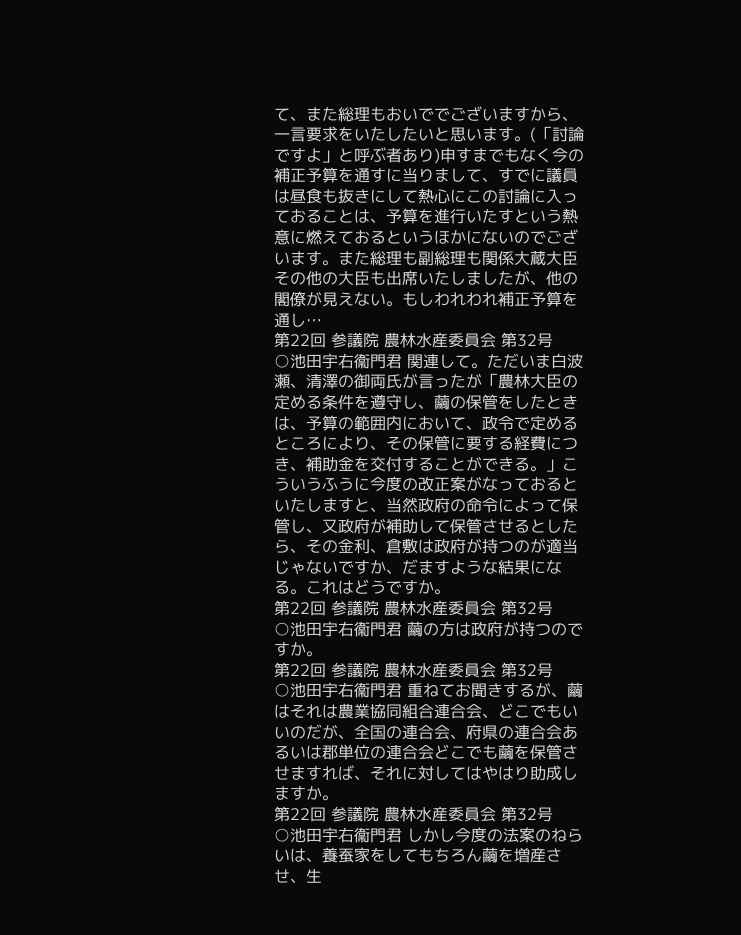て、また総理もおいででございますから、一言要求をいたしたいと思います。(「討論ですよ」と呼ぶ者あり)申すまでもなく今の補正予算を通すに当りまして、すでに議員は昼食も抜きにして熱心にこの討論に入っておることは、予算を進行いたすという熱意に燃えておるというほかにないのでございます。また総理も副総理も関係大蔵大臣その他の大臣も出席いたしましたが、他の閣僚が見えない。もしわれわれ補正予算を通し…
第22回 参議院 農林水産委員会 第32号
○池田宇右衞門君 関連して。ただいま白波瀬、清澤の御両氏が言ったが「農林大臣の定める条件を遵守し、繭の保管をしたときは、予算の範囲内において、政令で定めるところにより、その保管に要する経費につき、補助金を交付することができる。」こういうふうに今度の改正案がなっておるといたしますと、当然政府の命令によって保管し、又政府が補助して保管させるとしたら、その金利、倉敷は政府が持つのが適当じゃないですか、だますような結果になる。これはどうですか。
第22回 参議院 農林水産委員会 第32号
○池田宇右衞門君 繭の方は政府が持つのですか。
第22回 参議院 農林水産委員会 第32号
○池田宇右衞門君 重ねてお聞きするが、繭はそれは農業協同組合連合会、どこでもいいのだが、全国の連合会、府県の連合会あるいは郡単位の連合会どこでも繭を保管させますれば、それに対してはやはり助成しますか。
第22回 参議院 農林水産委員会 第32号
○池田宇右衞門君 しかし今度の法案のねらいは、養蚕家をしてもちろん繭を増産させ、生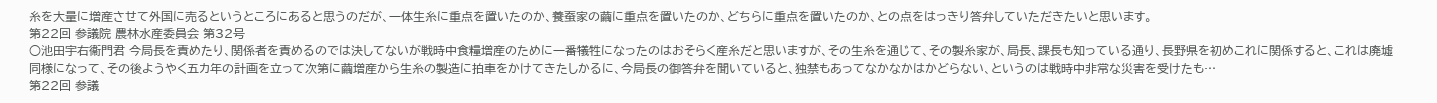糸を大量に増産させて外国に売るというところにあると思うのだが、一体生糸に重点を置いたのか、養蚕家の繭に重点を置いたのか、どちらに重点を置いたのか、との点をはっきり答弁していただきたいと思います。
第22回 参議院 農林水産委員会 第32号
○池田宇右衞門君 今局長を責めたり、関係者を責めるのでは決してないが戦時中食糧増産のために一番犠牲になったのはおそらく産糸だと思いますが、その生糸を通じて、その製糸家が、局長、課長も知っている通り、長野県を初めこれに関係すると、これは廃墟同様になって、その後ようやく五カ年の計画を立って次第に繭増産から生糸の製造に拍車をかけてきたしかるに、今局長の御答弁を聞いていると、独禁もあってなかなかはかどらない、というのは戦時中非常な災害を受けたも…
第22回 参議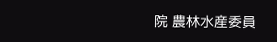院 農林水産委員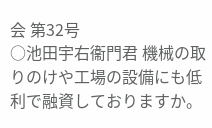会 第32号
○池田宇右衞門君 機械の取りのけや工場の設備にも低利で融資しておりますか。